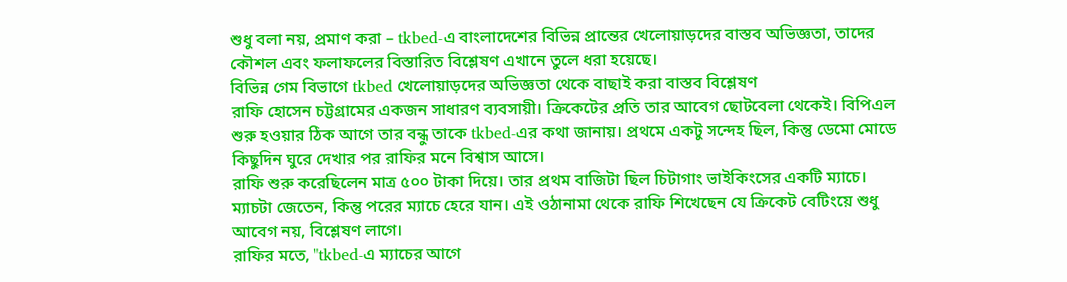শুধু বলা নয়, প্রমাণ করা – tkbed-এ বাংলাদেশের বিভিন্ন প্রান্তের খেলোয়াড়দের বাস্তব অভিজ্ঞতা, তাদের কৌশল এবং ফলাফলের বিস্তারিত বিশ্লেষণ এখানে তুলে ধরা হয়েছে।
বিভিন্ন গেম বিভাগে tkbed খেলোয়াড়দের অভিজ্ঞতা থেকে বাছাই করা বাস্তব বিশ্লেষণ
রাফি হোসেন চট্টগ্রামের একজন সাধারণ ব্যবসায়ী। ক্রিকেটের প্রতি তার আবেগ ছোটবেলা থেকেই। বিপিএল শুরু হওয়ার ঠিক আগে তার বন্ধু তাকে tkbed-এর কথা জানায়। প্রথমে একটু সন্দেহ ছিল, কিন্তু ডেমো মোডে কিছুদিন ঘুরে দেখার পর রাফির মনে বিশ্বাস আসে।
রাফি শুরু করেছিলেন মাত্র ৫০০ টাকা দিয়ে। তার প্রথম বাজিটা ছিল চিটাগাং ভাইকিংসের একটি ম্যাচে। ম্যাচটা জেতেন, কিন্তু পরের ম্যাচে হেরে যান। এই ওঠানামা থেকে রাফি শিখেছেন যে ক্রিকেট বেটিংয়ে শুধু আবেগ নয়, বিশ্লেষণ লাগে।
রাফির মতে, "tkbed-এ ম্যাচের আগে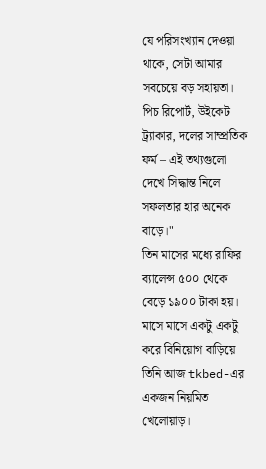যে পরিসংখ্যান দেওয়া থাকে, সেটা আমার সবচেয়ে বড় সহায়তা। পিচ রিপোর্ট, উইকেট ট্র্যাকার, দলের সাম্প্রতিক ফর্ম – এই তথ্যগুলো দেখে সিদ্ধান্ত নিলে সফলতার হার অনেক বাড়ে।"
তিন মাসের মধ্যে রাফির ব্যালেন্স ৫০০ থেকে বেড়ে ১৯০০ টাকা হয়। মাসে মাসে একটু একটু করে বিনিয়োগ বাড়িয়ে তিনি আজ tkbed-এর একজন নিয়মিত খেলোয়াড়।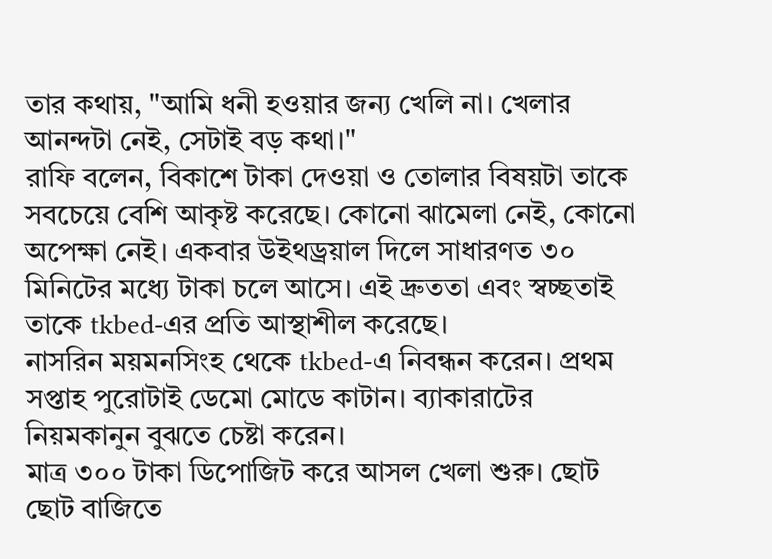তার কথায়, "আমি ধনী হওয়ার জন্য খেলি না। খেলার আনন্দটা নেই, সেটাই বড় কথা।"
রাফি বলেন, বিকাশে টাকা দেওয়া ও তোলার বিষয়টা তাকে সবচেয়ে বেশি আকৃষ্ট করেছে। কোনো ঝামেলা নেই, কোনো অপেক্ষা নেই। একবার উইথড্রয়াল দিলে সাধারণত ৩০ মিনিটের মধ্যে টাকা চলে আসে। এই দ্রুততা এবং স্বচ্ছতাই তাকে tkbed-এর প্রতি আস্থাশীল করেছে।
নাসরিন ময়মনসিংহ থেকে tkbed-এ নিবন্ধন করেন। প্রথম সপ্তাহ পুরোটাই ডেমো মোডে কাটান। ব্যাকারাটের নিয়মকানুন বুঝতে চেষ্টা করেন।
মাত্র ৩০০ টাকা ডিপোজিট করে আসল খেলা শুরু। ছোট ছোট বাজিতে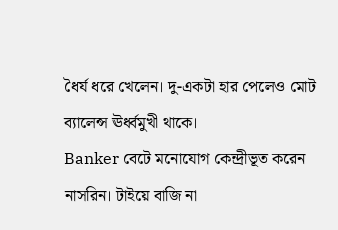ধৈর্য ধরে খেলেন। দু-একটা হার পেলেও মোট ব্যালেন্স ঊর্ধ্বমুখী থাকে।
Banker বেটে মনোযোগ কেন্দ্রীভূত করেন নাসরিন। টাইয়ে বাজি না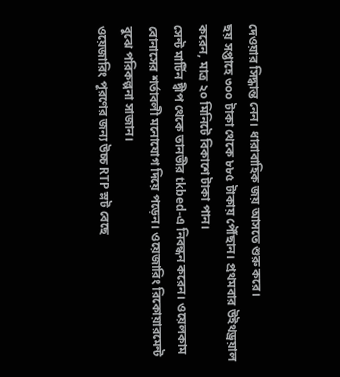দেওয়ার সিদ্ধান্ত নেন। ধারাবাহিক জয় আসতে শুরু করে।
ছয় সপ্তাহে ৩০০ টাকা থেকে ৮৮৫ টাকায় পৌঁছান। প্রথমবার উইথড্রয়াল করেন, মাত্র ২০ মিনিটে বিকাশে টাকা পান।
সেন্ট মার্টিন দ্বীপ থেকে তানভীর tkbed-এ নিবন্ধন করেন। ওয়েলকাম বোনাসের শর্তাবলী মনোযোগ দিয়ে পড়েন। ওয়েজারিং রিকোয়ারমেন্ট বুঝে পরিকল্পনা সাজান।
ওয়েজারিং পূরণের জন্য উচ্চ RTP স্লট বেছে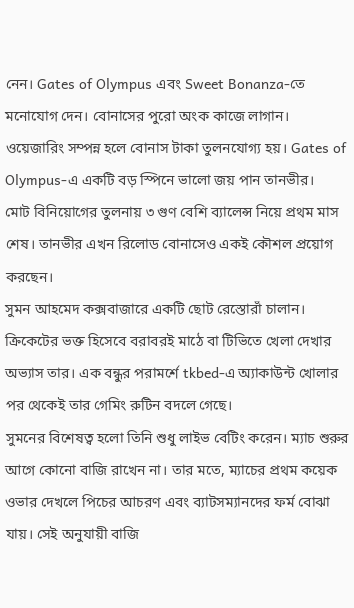নেন। Gates of Olympus এবং Sweet Bonanza-তে মনোযোগ দেন। বোনাসের পুরো অংক কাজে লাগান।
ওয়েজারিং সম্পন্ন হলে বোনাস টাকা তুলনযোগ্য হয়। Gates of Olympus-এ একটি বড় স্পিনে ভালো জয় পান তানভীর।
মোট বিনিয়োগের তুলনায় ৩ গুণ বেশি ব্যালেন্স নিয়ে প্রথম মাস শেষ। তানভীর এখন রিলোড বোনাসেও একই কৌশল প্রয়োগ করছেন।
সুমন আহমেদ কক্সবাজারে একটি ছোট রেস্তোরাঁ চালান। ক্রিকেটের ভক্ত হিসেবে বরাবরই মাঠে বা টিভিতে খেলা দেখার অভ্যাস তার। এক বন্ধুর পরামর্শে tkbed-এ অ্যাকাউন্ট খোলার পর থেকেই তার গেমিং রুটিন বদলে গেছে।
সুমনের বিশেষত্ব হলো তিনি শুধু লাইভ বেটিং করেন। ম্যাচ শুরুর আগে কোনো বাজি রাখেন না। তার মতে, ম্যাচের প্রথম কয়েক ওভার দেখলে পিচের আচরণ এবং ব্যাটসম্যানদের ফর্ম বোঝা যায়। সেই অনুযায়ী বাজি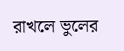রাখলে ভুলের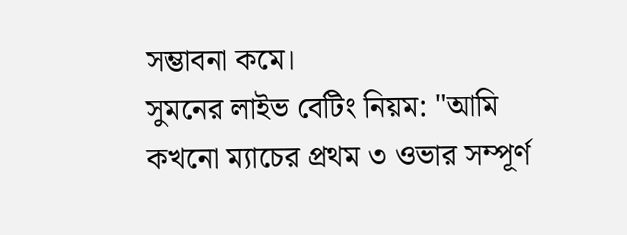সম্ভাবনা কমে।
সুমনের লাইভ বেটিং নিয়ম: "আমি কখনো ম্যাচের প্রথম ৩ ওভার সম্পূর্ণ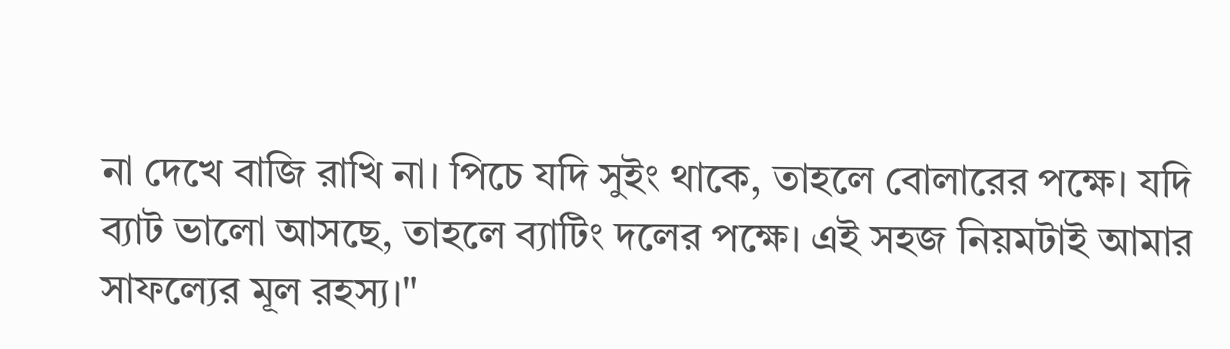না দেখে বাজি রাখি না। পিচে যদি সুইং থাকে, তাহলে বোলারের পক্ষে। যদি ব্যাট ভালো আসছে, তাহলে ব্যাটিং দলের পক্ষে। এই সহজ নিয়মটাই আমার সাফল্যের মূল রহস্য।"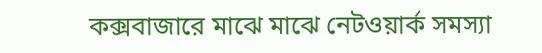কক্সবাজারে মাঝে মাঝে নেটওয়ার্ক সমস্যা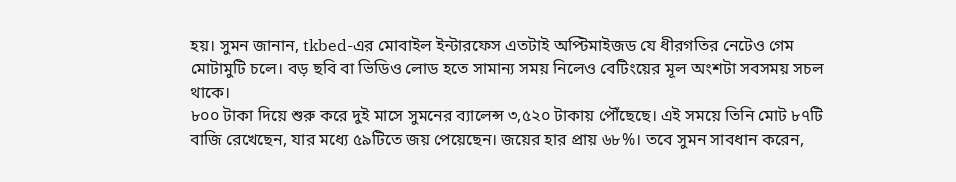হয়। সুমন জানান, tkbed-এর মোবাইল ইন্টারফেস এতটাই অপ্টিমাইজড যে ধীরগতির নেটেও গেম মোটামুটি চলে। বড় ছবি বা ভিডিও লোড হতে সামান্য সময় নিলেও বেটিংয়ের মূল অংশটা সবসময় সচল থাকে।
৮০০ টাকা দিয়ে শুরু করে দুই মাসে সুমনের ব্যালেন্স ৩,৫২০ টাকায় পৌঁছেছে। এই সময়ে তিনি মোট ৮৭টি বাজি রেখেছেন, যার মধ্যে ৫৯টিতে জয় পেয়েছেন। জয়ের হার প্রায় ৬৮%। তবে সুমন সাবধান করেন,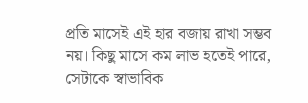প্রতি মাসেই এই হার বজায় রাখা সম্ভব নয়। কিছু মাসে কম লাভ হতেই পারে, সেটাকে স্বাভাবিক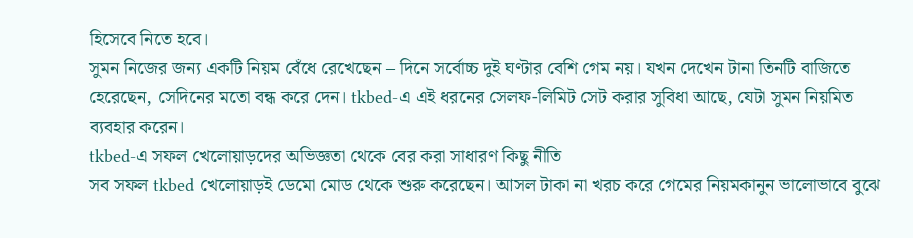হিসেবে নিতে হবে।
সুমন নিজের জন্য একটি নিয়ম বেঁধে রেখেছেন – দিনে সর্বোচ্চ দুই ঘণ্টার বেশি গেম নয়। যখন দেখেন টানা তিনটি বাজিতে হেরেছেন, সেদিনের মতো বন্ধ করে দেন। tkbed-এ এই ধরনের সেলফ-লিমিট সেট করার সুবিধা আছে, যেটা সুমন নিয়মিত ব্যবহার করেন।
tkbed-এ সফল খেলোয়াড়দের অভিজ্ঞতা থেকে বের করা সাধারণ কিছু নীতি
সব সফল tkbed খেলোয়াড়ই ডেমো মোড থেকে শুরু করেছেন। আসল টাকা না খরচ করে গেমের নিয়মকানুন ভালোভাবে বুঝে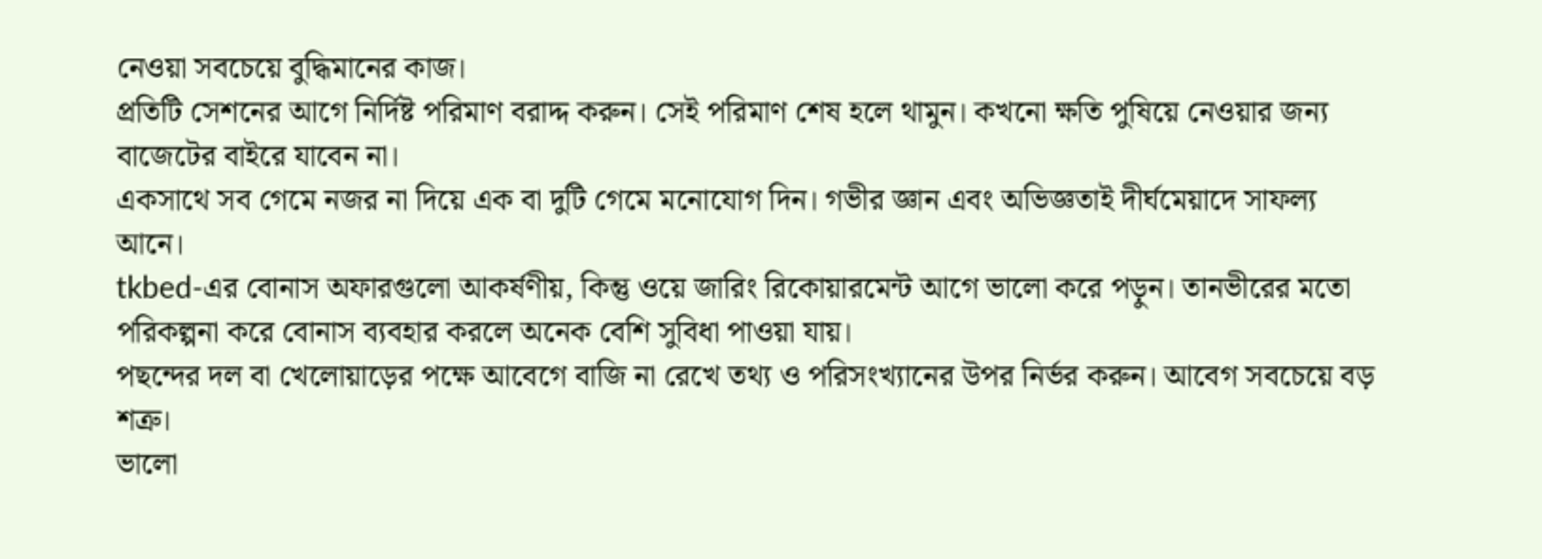নেওয়া সবচেয়ে বুদ্ধিমানের কাজ।
প্রতিটি সেশনের আগে নির্দিষ্ট পরিমাণ বরাদ্দ করুন। সেই পরিমাণ শেষ হলে থামুন। কখনো ক্ষতি পুষিয়ে নেওয়ার জন্য বাজেটের বাইরে যাবেন না।
একসাথে সব গেমে নজর না দিয়ে এক বা দুটি গেমে মনোযোগ দিন। গভীর জ্ঞান এবং অভিজ্ঞতাই দীর্ঘমেয়াদে সাফল্য আনে।
tkbed-এর বোনাস অফারগুলো আকর্ষণীয়, কিন্তু ওয়ে জারিং রিকোয়ারমেন্ট আগে ভালো করে পড়ুন। তানভীরের মতো পরিকল্পনা করে বোনাস ব্যবহার করলে অনেক বেশি সুবিধা পাওয়া যায়।
পছন্দের দল বা খেলোয়াড়ের পক্ষে আবেগে বাজি না রেখে তথ্য ও পরিসংখ্যানের উপর নির্ভর করুন। আবেগ সবচেয়ে বড় শত্রু।
ভালো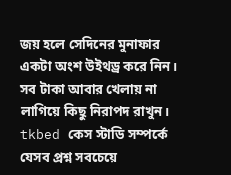জয় হলে সেদিনের মুনাফার একটা অংশ উইথড্র করে নিন। সব টাকা আবার খেলায় না লাগিয়ে কিছু নিরাপদ রাখুন।
tkbed কেস স্টাডি সম্পর্কে যেসব প্রশ্ন সবচেয়ে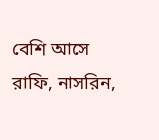বেশি আসে
রাফি, নাসরিন,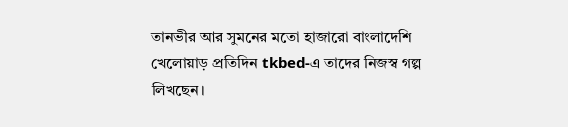তানভীর আর সুমনের মতো হাজারো বাংলাদেশি খেলোয়াড় প্রতিদিন tkbed-এ তাদের নিজস্ব গল্প লিখছেন।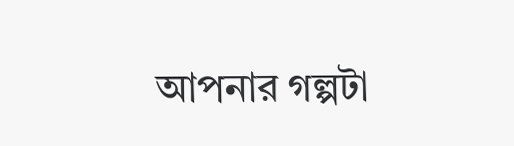আপনার গল্পটা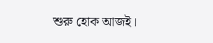শুরু হোক আজই।